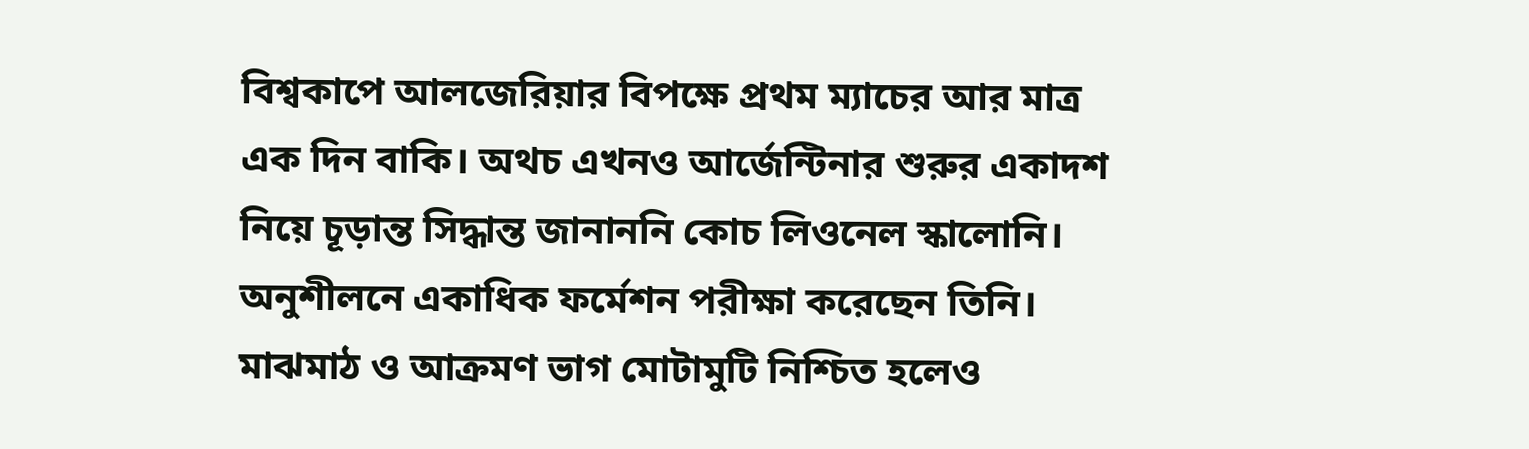বিশ্বকাপে আলজেরিয়ার বিপক্ষে প্রথম ম্যাচের আর মাত্র এক দিন বাকি। অথচ এখনও আর্জেন্টিনার শুরুর একাদশ নিয়ে চূড়ান্ত সিদ্ধান্ত জানাননি কোচ লিওনেল স্কালোনি। অনুশীলনে একাধিক ফর্মেশন পরীক্ষা করেছেন তিনি। মাঝমাঠ ও আক্রমণ ভাগ মোটামুটি নিশ্চিত হলেও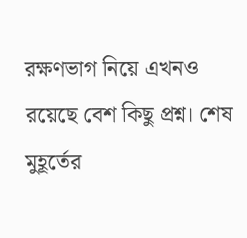রক্ষণভাগ নিয়ে এখনও রয়েছে বেশ কিছু প্রশ্ন। শেষ মুহূর্তের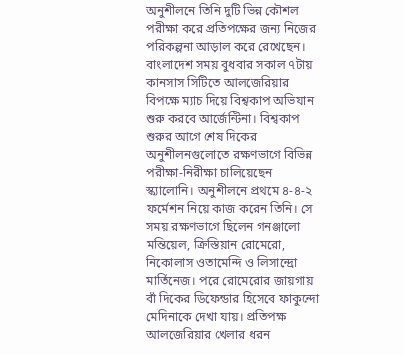অনুশীলনে তিনি দুটি ভিন্ন কৌশল পরীক্ষা করে প্রতিপক্ষের জন্য নিজের পরিকল্পনা আড়াল করে রেখেছেন। বাংলাদেশ সময় বুধবার সকাল ৭টায় কানসাস সিটিতে আলজেরিয়ার বিপক্ষে ম্যাচ দিয়ে বিশ্বকাপ অভিযান শুরু করবে আর্জেন্টিনা। বিশ্বকাপ শুরুর আগে শেষ দিকের অনুশীলনগুলোতে রক্ষণভাগে বিভিন্ন পরীক্ষা-নিরীক্ষা চালিয়েছেন স্ক্যালোনি। অনুশীলনে প্রথমে ৪-৪-২ ফর্মেশন নিয়ে কাজ করেন তিনি। সে সময় রক্ষণভাগে ছিলেন গনঞ্জালো মন্তিয়েল, ক্রিস্তিয়ান রোমেরো, নিকোলাস ওতামেন্দি ও লিসান্দ্রো মার্তিনেজ। পরে রোমেরোর জায়গায় বাঁ দিকের ডিফেন্ডার হিসেবে ফাকুন্দো মেদিনাকে দেখা যায়। প্রতিপক্ষ আলজেরিয়ার খেলার ধরন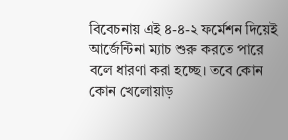বিবেচনায় এই ৪-৪-২ ফর্মেশন দিয়েই আর্জেন্টিনা ম্যাচ শুরু করতে পারে বলে ধারণা করা হচ্ছে। তবে কোন কোন খেলোয়াড়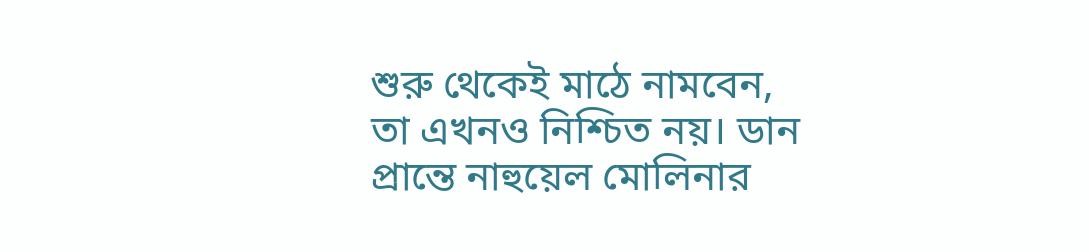শুরু থেকেই মাঠে নামবেন, তা এখনও নিশ্চিত নয়। ডান প্রান্তে নাহুয়েল মোলিনার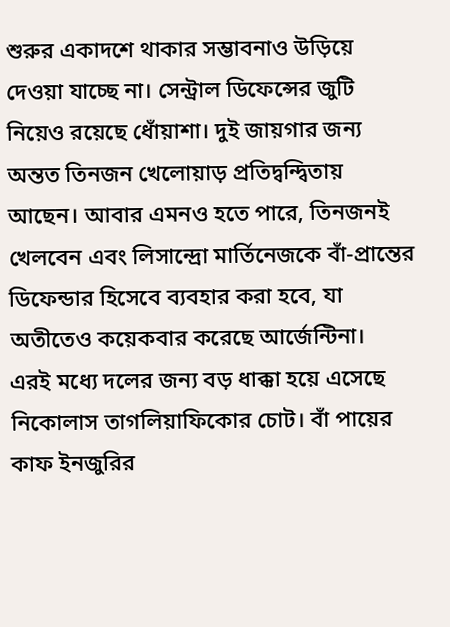শুরুর একাদশে থাকার সম্ভাবনাও উড়িয়ে দেওয়া যাচ্ছে না। সেন্ট্রাল ডিফেন্সের জুটি নিয়েও রয়েছে ধোঁয়াশা। দুই জায়গার জন্য অন্তত তিনজন খেলোয়াড় প্রতিদ্বন্দ্বিতায় আছেন। আবার এমনও হতে পারে, তিনজনই খেলবেন এবং লিসান্দ্রো মার্তিনেজকে বাঁ-প্রান্তের ডিফেন্ডার হিসেবে ব্যবহার করা হবে, যা অতীতেও কয়েকবার করেছে আর্জেন্টিনা।
এরই মধ্যে দলের জন্য বড় ধাক্কা হয়ে এসেছে নিকোলাস তাগলিয়াফিকোর চোট। বাঁ পায়ের কাফ ইনজুরির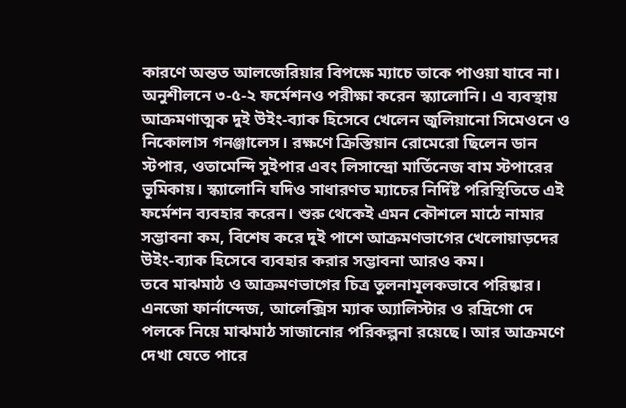কারণে অন্তত আলজেরিয়ার বিপক্ষে ম্যাচে তাকে পাওয়া যাবে না। অনুশীলনে ৩-৫-২ ফর্মেশনও পরীক্ষা করেন স্ক্যালোনি। এ ব্যবস্থায় আক্রমণাত্মক দুই উইং-ব্যাক হিসেবে খেলেন জুলিয়ানো সিমেওনে ও নিকোলাস গনঞ্জালেস। রক্ষণে ক্রিস্তিয়ান রোমেরো ছিলেন ডান স্টপার, ওতামেন্দি সুইপার এবং লিসান্দ্রো মার্তিনেজ বাম স্টপারের ভূমিকায়। স্ক্যালোনি যদিও সাধারণত ম্যাচের নির্দিষ্ট পরিস্থিতিতে এই ফর্মেশন ব্যবহার করেন। শুরু থেকেই এমন কৌশলে মাঠে নামার সম্ভাবনা কম, বিশেষ করে দুই পাশে আক্রমণভাগের খেলোয়াড়দের উইং-ব্যাক হিসেবে ব্যবহার করার সম্ভাবনা আরও কম।
তবে মাঝমাঠ ও আক্রমণভাগের চিত্র তুলনামূলকভাবে পরিষ্কার। এনজো ফার্নান্দেজ, আলেক্সিস ম্যাক অ্যালিস্টার ও রদ্রিগো দে পলকে নিয়ে মাঝমাঠ সাজানোর পরিকল্পনা রয়েছে। আর আক্রমণে দেখা যেতে পারে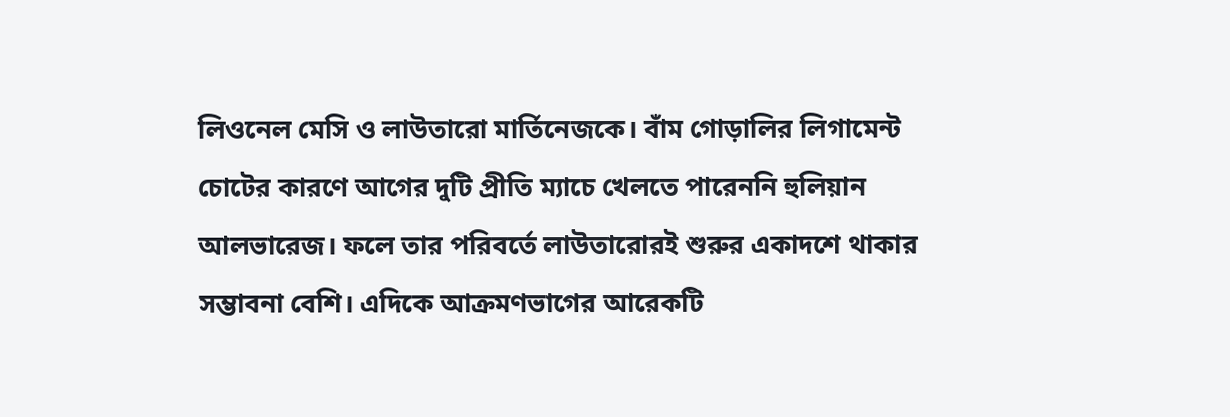লিওনেল মেসি ও লাউতারো মার্তিনেজকে। বাঁম গোড়ালির লিগামেন্ট চোটের কারণে আগের দুটি প্রীতি ম্যাচে খেলতে পারেননি হুলিয়ান আলভারেজ। ফলে তার পরিবর্তে লাউতারোরই শুরুর একাদশে থাকার সম্ভাবনা বেশি। এদিকে আক্রমণভাগের আরেকটি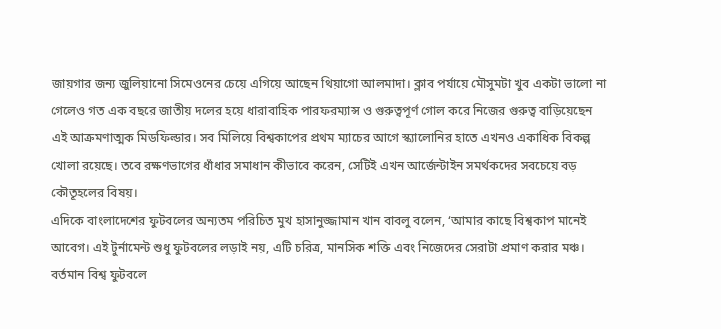জায়গার জন্য জুলিয়ানো সিমেওনের চেয়ে এগিয়ে আছেন থিয়াগো আলমাদা। ক্লাব পর্যায়ে মৌসুমটা খুব একটা ভালো না গেলেও গত এক বছরে জাতীয় দলের হয়ে ধারাবাহিক পারফরম্যান্স ও গুরুত্বপূর্ণ গোল করে নিজের গুরুত্ব বাড়িয়েছেন এই আক্রমণাত্মক মিডফিল্ডার। সব মিলিয়ে বিশ্বকাপের প্রথম ম্যাচের আগে স্ক্যালোনির হাতে এখনও একাধিক বিকল্প খোলা রয়েছে। তবে রক্ষণভাগের ধাঁধার সমাধান কীভাবে করেন, সেটিই এখন আর্জেন্টাইন সমর্থকদের সবচেয়ে বড় কৌতূহলের বিষয়।
এদিকে বাংলাদেশের ফুটবলের অন্যতম পরিচিত মুখ হাসানুজ্জামান খান বাবলু বলেন, ‘আমার কাছে বিশ্বকাপ মানেই আবেগ। এই টুর্নামেন্ট শুধু ফুটবলের লড়াই নয়, এটি চরিত্র, মানসিক শক্তি এবং নিজেদের সেরাটা প্রমাণ করার মঞ্চ। বর্তমান বিশ্ব ফুটবলে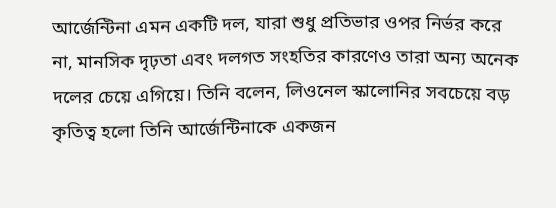আর্জেন্টিনা এমন একটি দল, যারা শুধু প্রতিভার ওপর নির্ভর করে না, মানসিক দৃঢ়তা এবং দলগত সংহতির কারণেও তারা অন্য অনেক দলের চেয়ে এগিয়ে। তিনি বলেন, লিওনেল স্কালোনির সবচেয়ে বড় কৃতিত্ব হলো তিনি আর্জেন্টিনাকে একজন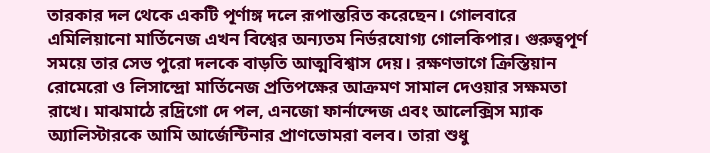তারকার দল থেকে একটি পূর্ণাঙ্গ দলে রূপান্তরিত করেছেন। গোলবারে এমিলিয়ানো মার্তিনেজ এখন বিশ্বের অন্যতম নির্ভরযোগ্য গোলকিপার। গুরুত্বপূর্ণ সময়ে তার সেভ পুরো দলকে বাড়তি আত্মবিশ্বাস দেয়। রক্ষণভাগে ক্রিস্তিয়ান রোমেরো ও লিসান্দ্রো মার্তিনেজ প্রতিপক্ষের আক্রমণ সামাল দেওয়ার সক্ষমতা রাখে। মাঝমাঠে রদ্রিগো দে পল, এনজো ফার্নান্দেজ এবং আলেক্সিস ম্যাক অ্যালিস্টারকে আমি আর্জেন্টিনার প্রাণভোমরা বলব। তারা শুধু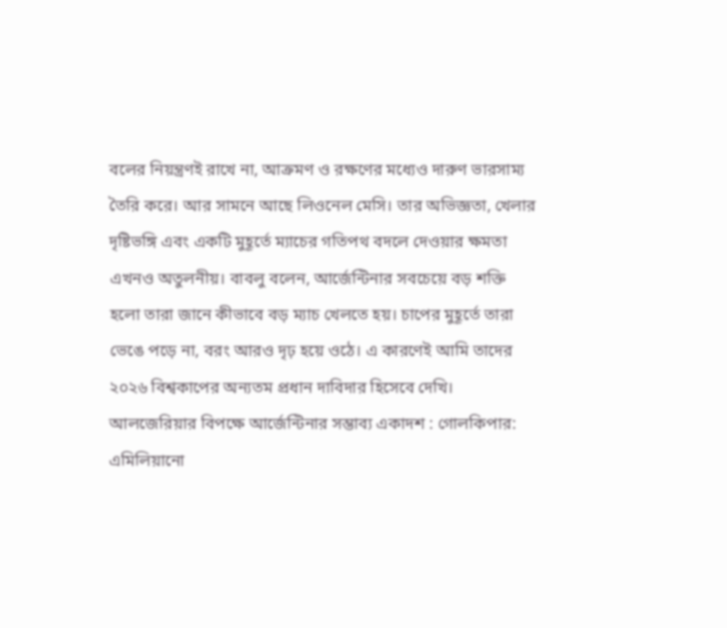বলের নিয়ন্ত্রণই রাখে না, আক্রমণ ও রক্ষণের মধ্যেও দারুণ ভারসাম্য তৈরি করে। আর সামনে আছে লিওনেল মেসি। তার অভিজ্ঞতা, খেলার দৃষ্টিভঙ্গি এবং একটি মুহূর্তে ম্যাচের গতিপথ বদলে দেওয়ার ক্ষমতা এখনও অতুলনীয়। বাবলু বলেন, আর্জেন্টিনার সবচেয়ে বড় শক্তি হলো তারা জানে কীভাবে বড় ম্যাচ খেলতে হয়। চাপের মুহূর্তে তারা ভেঙে পড়ে না, বরং আরও দৃঢ় হয়ে ওঠে। এ কারণেই আমি তাদের ২০২৬ বিশ্বকাপের অন্যতম প্রধান দাবিদার হিসেবে দেখি।
আলজেরিয়ার বিপক্ষে আর্জেন্টিনার সম্ভাব্য একাদশ : গোলকিপার: এমিলিয়ানো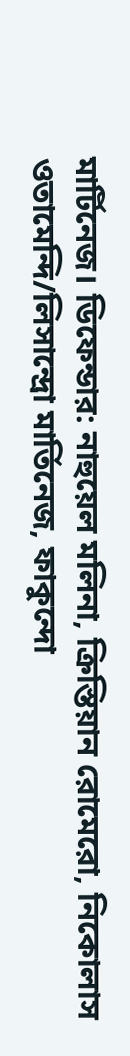মার্টিনেজ। ডিফেন্ডার: নাহুয়েল মলিনা, ক্রিস্তিয়ান রোমেরো, নিকোলাস ওতামেন্দি/লিসান্দ্রো মার্তিনেজ, ফাকুন্দো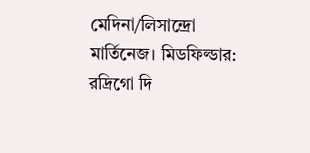মেদিনা/লিসান্দ্রো মার্তিনেজ। মিডফিল্ডার: রদ্রিগো দি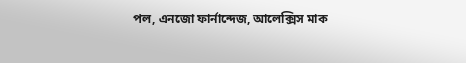পল, এনজো ফার্নান্দেজ, আলেক্সিস মাক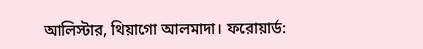আলিস্টার, থিয়াগো আলমাদা। ফরোয়ার্ড: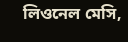লিওনেল মেসি,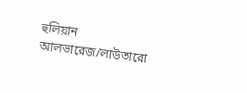হুলিয়ান আলভারেজ/লাউতারো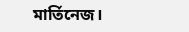মার্তিনেজ।